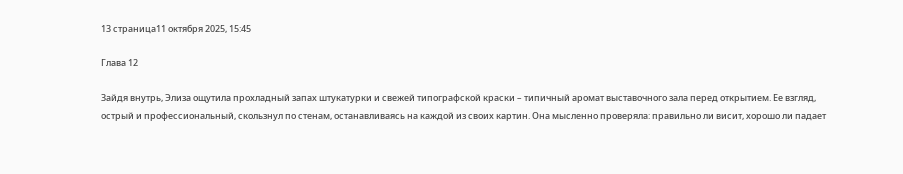13 страница11 октября 2025, 15:45

Глава 12

Зайдя внутрь, Элиза ощутила прохладный запах штукатурки и свежей типографской краски – типичный аромат выставочного зала перед открытием. Ее взгляд, острый и профессиональный, скользнул по стенам, останавливаясь на каждой из своих картин. Она мысленно проверяла: правильно ли висит, хорошо ли падает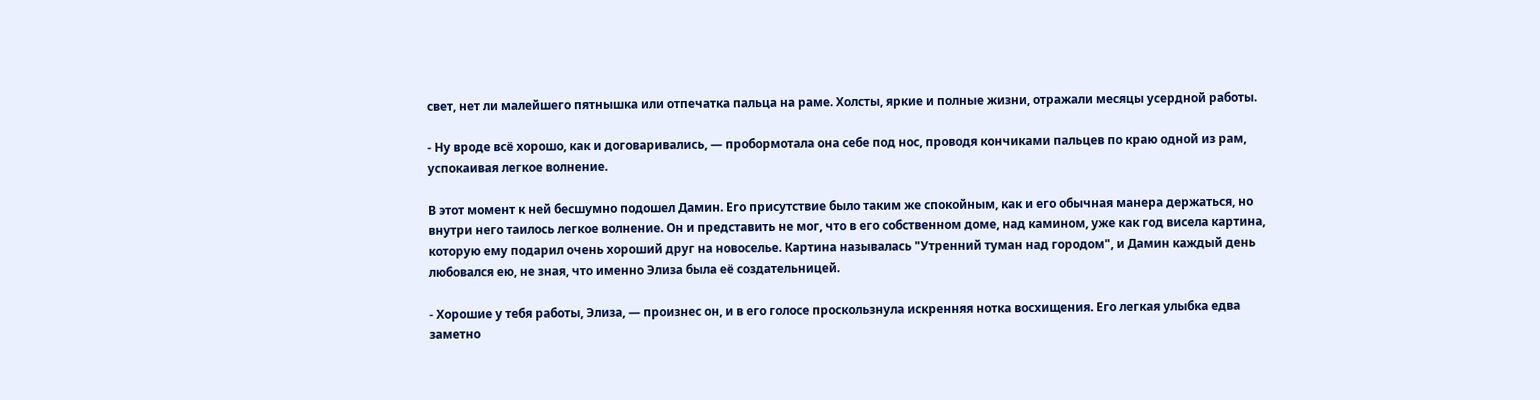свет, нет ли малейшего пятнышка или отпечатка пальца на раме. Холсты, яркие и полные жизни, отражали месяцы усердной работы.

- Ну вроде всё хорошо, как и договаривались, — пробормотала она себе под нос, проводя кончиками пальцев по краю одной из рам, успокаивая легкое волнение.

В этот момент к ней бесшумно подошел Дамин. Его присутствие было таким же спокойным, как и его обычная манера держаться, но внутри него таилось легкое волнение. Он и представить не мог, что в его собственном доме, над камином, уже как год висела картина, которую ему подарил очень хороший друг на новоселье. Картина называлась "Утренний туман над городом", и Дамин каждый день любовался ею, не зная, что именно Элиза была её создательницей.

- Хорошие у тебя работы, Элиза, — произнес он, и в его голосе проскользнула искренняя нотка восхищения. Его легкая улыбка едва заметно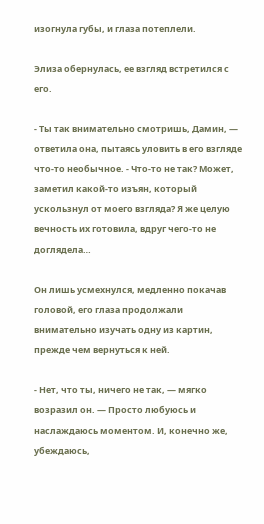изогнула губы, и глаза потеплели.

Элиза обернулась, ее взгляд встретился с его.

- Ты так внимательно смотришь, Дамин, — ответила она, пытаясь уловить в его взгляде что-то необычное. - Что-то не так? Может, заметил какой-то изъян, который ускользнул от моего взгляда? Я же целую вечность их готовила, вдруг чего-то не доглядела…

Он лишь усмехнулся, медленно покачав головой, его глаза продолжали внимательно изучать одну из картин, прежде чем вернуться к ней.

- Нет, что ты, ничего не так, — мягко возразил он. — Просто любуюсь и наслаждаюсь моментом. И, конечно же, убеждаюсь,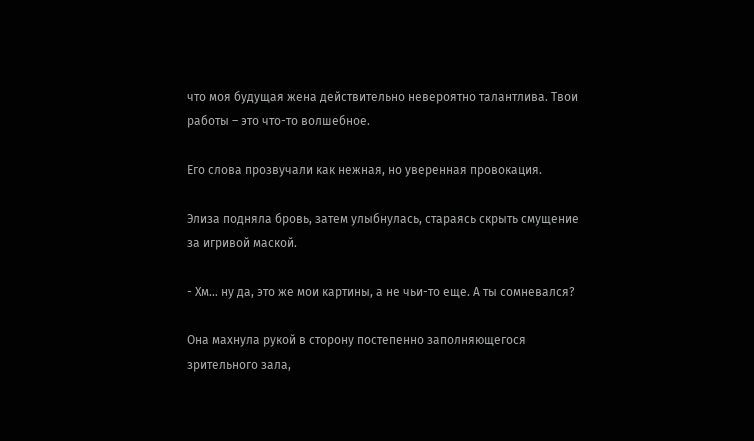что моя будущая жена действительно невероятно талантлива. Твои работы – это что-то волшебное.

Его слова прозвучали как нежная, но уверенная провокация.

Элиза подняла бровь, затем улыбнулась, стараясь скрыть смущение за игривой маской.

- Хм… ну да, это же мои картины, а не чьи-то еще. А ты сомневался?

Она махнула рукой в сторону постепенно заполняющегося зрительного зала,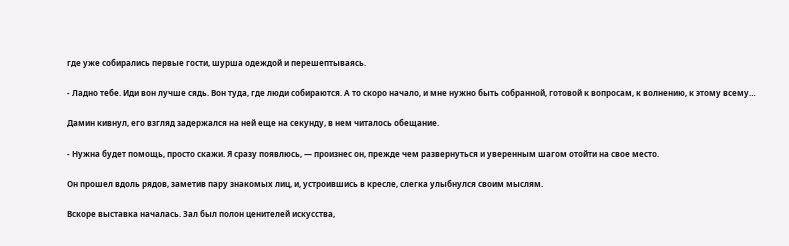где уже собирались первые гости, шурша одеждой и перешептываясь.

- Ладно тебе. Иди вон лучше сядь. Вон туда, где люди собираются. А то скоро начало, и мне нужно быть собранной, готовой к вопросам, к волнению, к этому всему…

Дамин кивнул, его взгляд задержался на ней еще на секунду, в нем читалось обещание.

- Нужна будет помощь, просто скажи. Я сразу появлюсь, — произнес он, прежде чем развернуться и уверенным шагом отойти на свое место.

Он прошел вдоль рядов, заметив пару знакомых лиц, и, устроившись в кресле, слегка улыбнулся своим мыслям.

Вскоре выставка началась. Зал был полон ценителей искусства,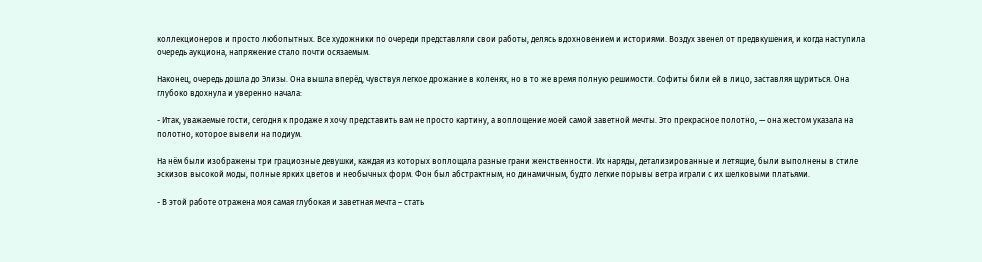коллекционеров и просто любопытных. Все художники по очереди представляли свои работы, делясь вдохновением и историями. Воздух звенел от предвкушения, и когда наступила очередь аукциона, напряжение стало почти осязаемым.

Наконец, очередь дошла до Элизы. Она вышла вперёд, чувствуя легкое дрожание в коленях, но в то же время полную решимости. Софиты били ей в лицо, заставляя щуриться. Она глубоко вдохнула и уверенно начала:

- Итак, уважаемые гости, сегодня к продаже я хочу представить вам не просто картину, а воплощение моей самой заветной мечты. Это прекрасное полотно, — она жестом указала на полотно, которое вывели на подиум.

На нём были изображены три грациозные девушки, каждая из которых воплощала разные грани женственности. Их наряды, детализированные и летящие, были выполнены в стиле эскизов высокой моды, полные ярких цветов и необычных форм. Фон был абстрактным, но динамичным, будто легкие порывы ветра играли с их шелковыми платьями.

- В этой работе отражена моя самая глубокая и заветная мечта – стать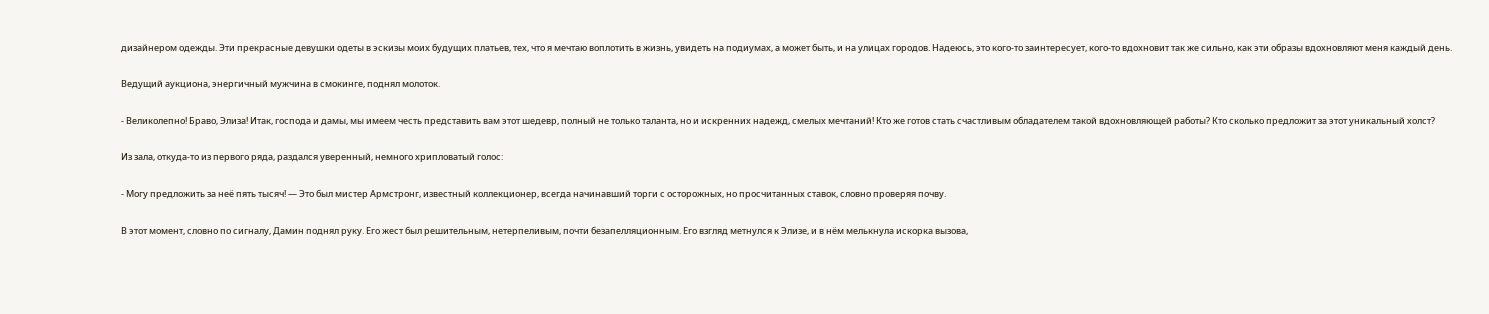дизайнером одежды. Эти прекрасные девушки одеты в эскизы моих будущих платьев, тех, что я мечтаю воплотить в жизнь, увидеть на подиумах, а может быть, и на улицах городов. Надеюсь, это кого-то заинтересует, кого-то вдохновит так же сильно, как эти образы вдохновляют меня каждый день.

Ведущий аукциона, энергичный мужчина в смокинге, поднял молоток.

- Великолепно! Браво, Элиза! Итак, господа и дамы, мы имеем честь представить вам этот шедевр, полный не только таланта, но и искренних надежд, смелых мечтаний! Кто же готов стать счастливым обладателем такой вдохновляющей работы? Кто сколько предложит за этот уникальный холст?

Из зала, откуда-то из первого ряда, раздался уверенный, немного хрипловатый голос:

- Могу предложить за неё пять тысяч! — Это был мистер Армстронг, известный коллекционер, всегда начинавший торги с осторожных, но просчитанных ставок, словно проверяя почву.

В этот момент, словно по сигналу, Дамин поднял руку. Его жест был решительным, нетерпеливым, почти безапелляционным. Его взгляд метнулся к Элизе, и в нём мелькнула искорка вызова,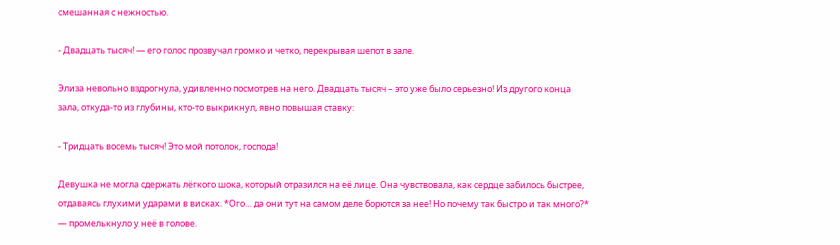смешанная с нежностью.

- Двадцать тысяч! — его голос прозвучал громко и четко, перекрывая шепот в зале.

Элиза невольно вздрогнула, удивленно посмотрев на него. Двадцать тысяч – это уже было серьезно! Из другого конца зала, откуда-то из глубины, кто-то выкрикнул, явно повышая ставку:

- Тридцать восемь тысяч! Это мой потолок, господа!

Девушка не могла сдержать лёгкого шока, который отразился на её лице. Она чувствовала, как сердце забилось быстрее, отдаваясь глухими ударами в висках. *Ого… да они тут на самом деле борются за нее! Но почему так быстро и так много?* — промелькнуло у неё в голове.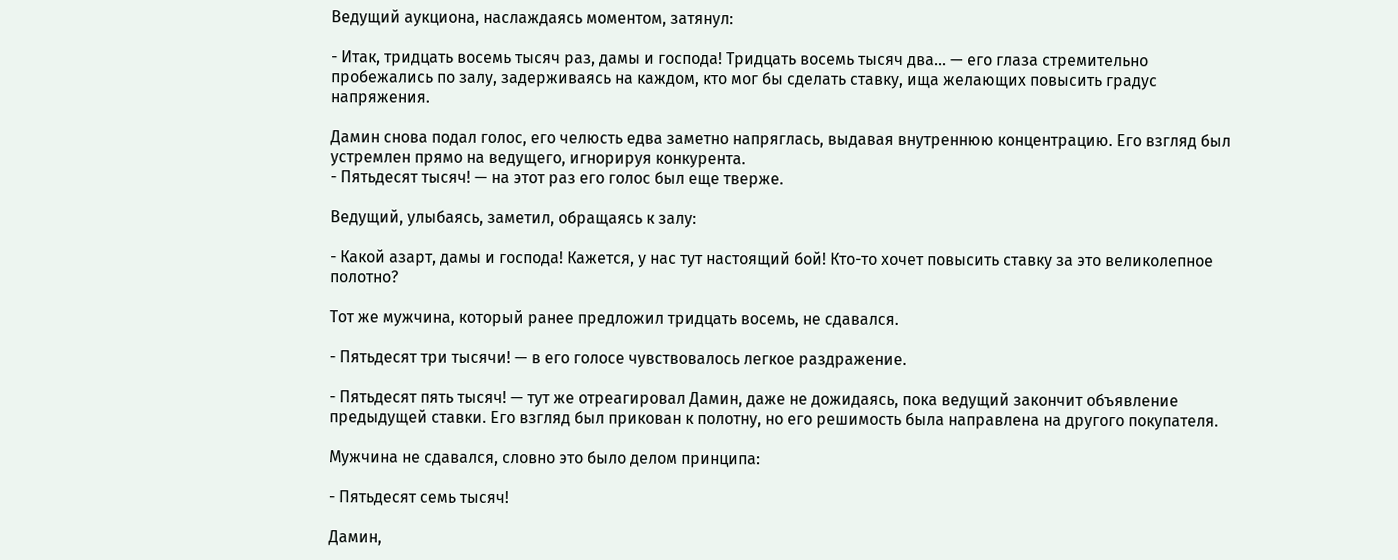Ведущий аукциона, наслаждаясь моментом, затянул:

- Итак, тридцать восемь тысяч раз, дамы и господа! Тридцать восемь тысяч два… — его глаза стремительно пробежались по залу, задерживаясь на каждом, кто мог бы сделать ставку, ища желающих повысить градус напряжения.

Дамин снова подал голос, его челюсть едва заметно напряглась, выдавая внутреннюю концентрацию. Его взгляд был устремлен прямо на ведущего, игнорируя конкурента.
- Пятьдесят тысяч! — на этот раз его голос был еще тверже.

Ведущий, улыбаясь, заметил, обращаясь к залу:

- Какой азарт, дамы и господа! Кажется, у нас тут настоящий бой! Кто-то хочет повысить ставку за это великолепное полотно?

Тот же мужчина, который ранее предложил тридцать восемь, не сдавался.

- Пятьдесят три тысячи! — в его голосе чувствовалось легкое раздражение.

- Пятьдесят пять тысяч! — тут же отреагировал Дамин, даже не дожидаясь, пока ведущий закончит объявление предыдущей ставки. Его взгляд был прикован к полотну, но его решимость была направлена на другого покупателя.

Мужчина не сдавался, словно это было делом принципа:

- Пятьдесят семь тысяч!

Дамин,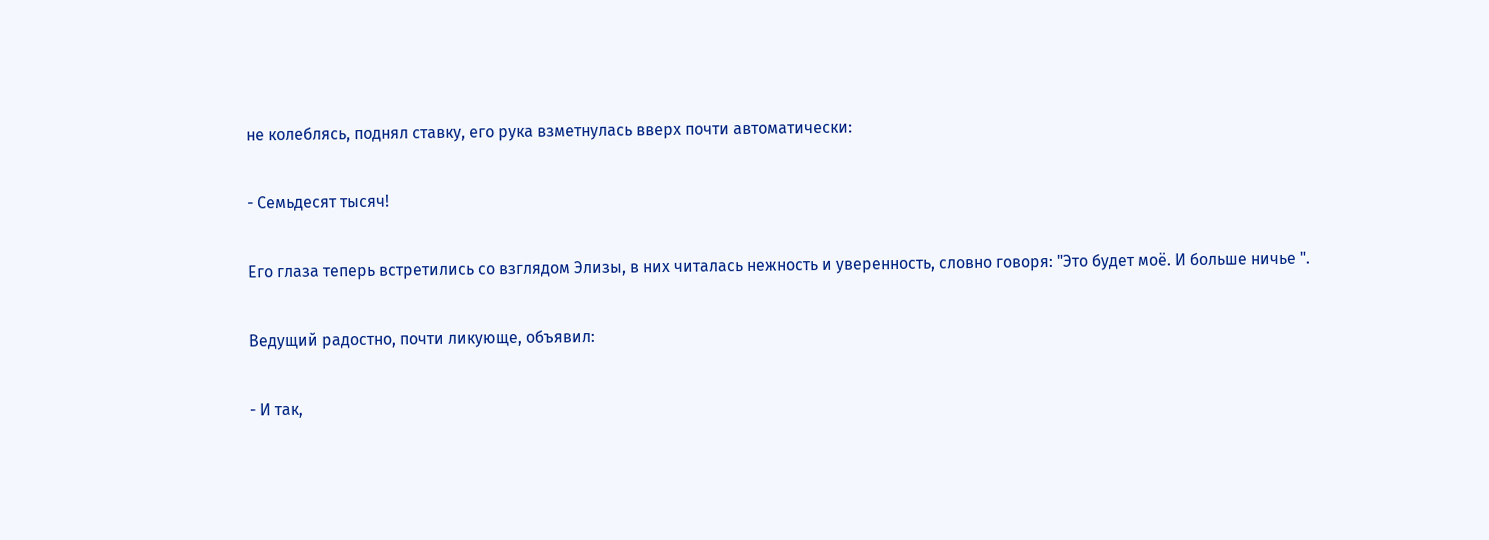не колеблясь, поднял ставку, его рука взметнулась вверх почти автоматически:

- Семьдесят тысяч!

Его глаза теперь встретились со взглядом Элизы, в них читалась нежность и уверенность, словно говоря: "Это будет моё. И больше ничье ".

Ведущий радостно, почти ликующе, объявил:

- И так,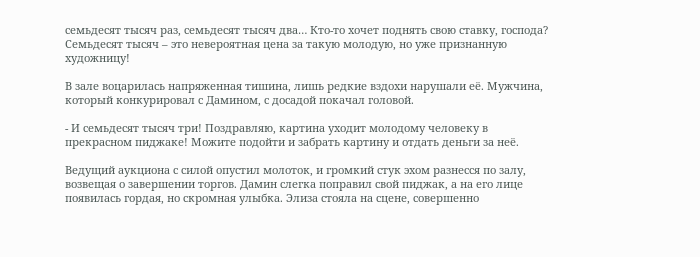семьдесят тысяч раз, семьдесят тысяч два… Кто-то хочет поднять свою ставку, господа? Семьдесят тысяч – это невероятная цена за такую молодую, но уже признанную художницу!

В зале воцарилась напряженная тишина, лишь редкие вздохи нарушали её. Мужчина, который конкурировал с Дамином, с досадой покачал головой.

- И семьдесят тысяч три! Поздравляю, картина уходит молодому человеку в прекрасном пиджаке! Можите подойти и забрать картину и отдать деньги за неё.

Ведущий аукциона с силой опустил молоток, и громкий стук эхом разнесся по залу, возвещая о завершении торгов. Дамин слегка поправил свой пиджак, а на его лице появилась гордая, но скромная улыбка. Элиза стояла на сцене, совершенно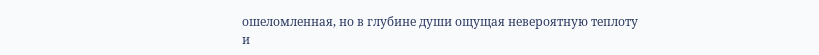ошеломленная, но в глубине души ощущая невероятную теплоту и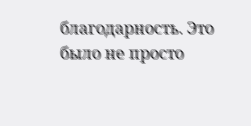благодарность. Это было не просто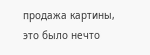продажа картины, это было нечто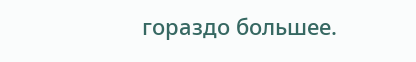гораздо большее.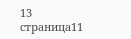13 страница11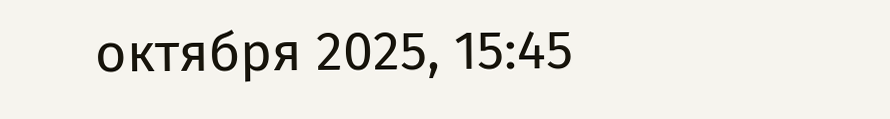октября 2025, 15:45